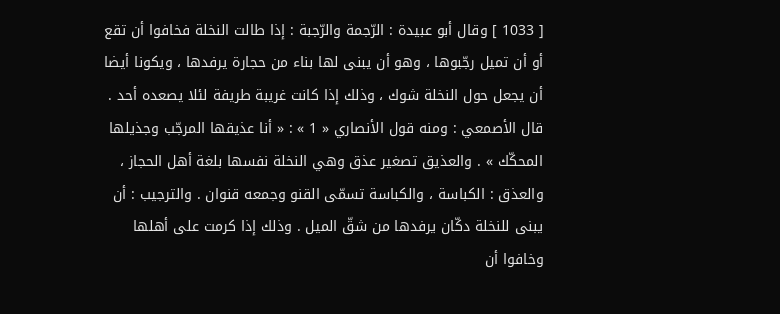[ 1033 ] وقال أبو عبيدة : الرّجمة والرّجبة : إذا طالت النخلة فخافوا أن تقع أو أن تميل رجّبوها ، وهو أن يبنى لها بناء من حجارة يرفدها ، ويكونا أيضا أن يجعل حول النخلة شوك ، وذلك إذا كانت غريبة طريفة لئلا يصعده أحد . قال الأصمعي : ومنه قول الأنصاري « 1 » : « أنا عذيقها المرجّب وجذيلها المحكّك » . والعذيق تصغير عذق وهي النخلة نفسها بلغة أهل الحجاز ، والعذق : الكباسة ، والكباسة تسمّى القنو وجمعه قنوان . والترجيب : أن يبنى للنخلة دكّان يرفدها من شقّ الميل . وذلك إذا كرمت على أهلها وخافوا أن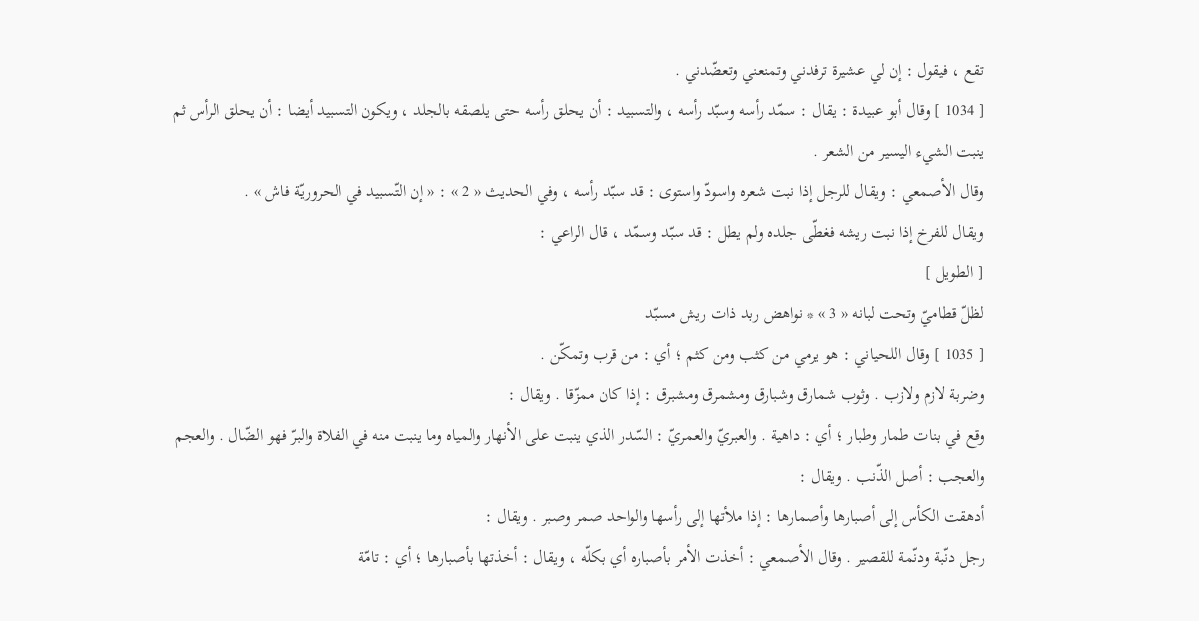تقع ، فيقول : إن لي عشيرة ترفدني وتمنعني وتعضّدني .
[ 1034 ] وقال أبو عبيدة : يقال : سمّد رأسه وسبّد رأسه ، والتسبيد : أن يحلق رأسه حتى يلصقه بالجلد ، ويكون التسبيد أيضا : أن يحلق الرأس ثم ينبت الشيء اليسير من الشعر .
وقال الأصمعي : ويقال للرجل إذا نبت شعره واسودّ واستوى : قد سبّد رأسه ، وفي الحديث « 2 » : « إن التّسبيد في الحروريّة فاش » .
ويقال للفرخ إذا نبت ريشه فغطّى جلده ولم يطل : قد سبّد وسمّد ، قال الراعي :
[ الطويل ]
لظلّ قطاميّ وتحت لبانه « 3 » * نواهض ربد ذات ريش مسبّد
[ 1035 ] وقال اللحياني : هو يرمي من كثب ومن كثم ؛ أي : من قرب وتمكّن .
وضربة لازم ولازب . وثوب شمارق وشبارق ومشمرق ومشبرق : إذا كان ممزّقا . ويقال :
وقع في بنات طمار وطبار ؛ أي : داهية . والعبريّ والعمريّ : السّدر الذي ينبت على الأنهار والمياه وما ينبت منه في الفلاة والبرّ فهو الضّال . والعجم والعجب : أصل الذّنب . ويقال :
أدهقت الكأس إلى أصبارها وأصمارها : إذا ملأتها إلى رأسها والواحد صمر وصبر . ويقال :
رجل دنّبة ودنّمة للقصير . وقال الأصمعي : أخذت الأمر بأصباره أي بكلّه ، ويقال : أخذتها بأصبارها ؛ أي : تامّة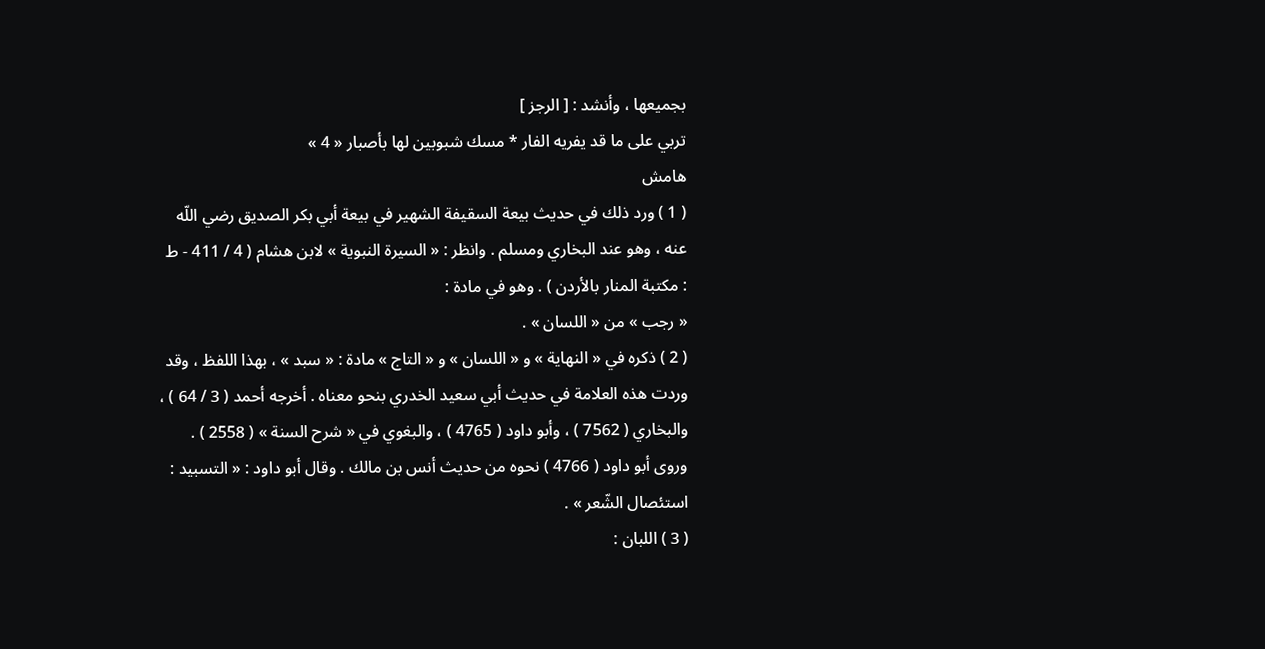بجميعها ، وأنشد : [ الرجز ]
تربي على ما قد يفريه الفار * مسك شبوبين لها بأصبار « 4 »
هامش
( 1 ) ورد ذلك في حديث بيعة السقيفة الشهير في بيعة أبي بكر الصديق رضي اللّه عنه ، وهو عند البخاري ومسلم . وانظر : « السيرة النبوية » لابن هشام ( 4 / 411 - ط : مكتبة المنار بالأردن ) . وهو في مادة :
« رجب » من « اللسان » .
( 2 ) ذكره في « النهاية » و « اللسان » و « التاج » مادة : « سبد » ، بهذا اللفظ ، وقد وردت هذه العلامة في حديث أبي سعيد الخدري بنحو معناه . أخرجه أحمد ( 3 / 64 ) ، والبخاري ( 7562 ) ، وأبو داود ( 4765 ) ، والبغوي في « شرح السنة » ( 2558 ) .
وروى أبو داود ( 4766 ) نحوه من حديث أنس بن مالك . وقال أبو داود : « التسبيد : استئصال الشّعر » .
( 3 ) اللبان :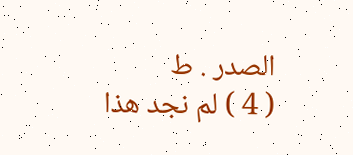الصدر . ط
( 4 ) لم نجد هذا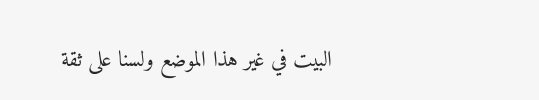البيت في غير هذا الموضع ولسنا على ثقة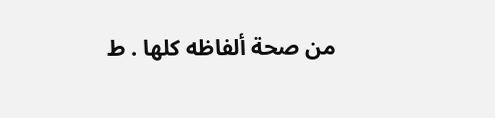من صحة ألفاظه كلها . ط